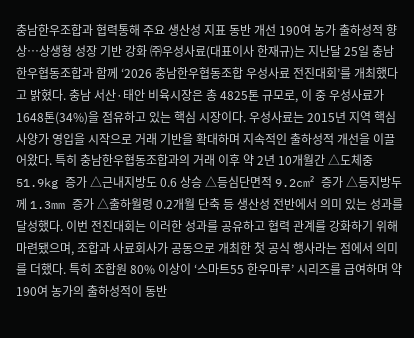충남한우조합과 협력통해 주요 생산성 지표 동반 개선 190여 농가 출하성적 향상…상생형 성장 기반 강화 ㈜우성사료(대표이사 한재규)는 지난달 25일 충남한우협동조합과 함께 ‘2026 충남한우협동조합 우성사료 전진대회’를 개최했다고 밝혔다. 충남 서산·태안 비육시장은 총 4825톤 규모로, 이 중 우성사료가 1648톤(34%)을 점유하고 있는 핵심 시장이다. 우성사료는 2015년 지역 핵심 사양가 영입을 시작으로 거래 기반을 확대하며 지속적인 출하성적 개선을 이끌어왔다. 특히 충남한우협동조합과의 거래 이후 약 2년 10개월간 △도체중 51.9kg 증가 △근내지방도 0.6 상승 △등심단면적 9.2cm² 증가 △등지방두께 1.3mm 증가 △출하월령 0.2개월 단축 등 생산성 전반에서 의미 있는 성과를 달성했다. 이번 전진대회는 이러한 성과를 공유하고 협력 관계를 강화하기 위해 마련됐으며, 조합과 사료회사가 공동으로 개최한 첫 공식 행사라는 점에서 의미를 더했다. 특히 조합원 80% 이상이 ‘스마트55 한우마루’ 시리즈를 급여하며 약 190여 농가의 출하성적이 동반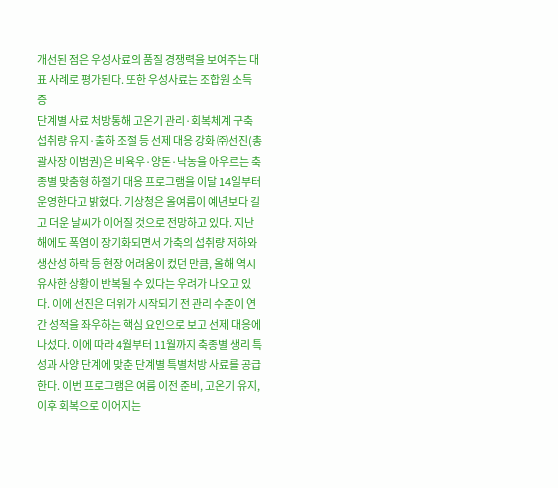개선된 점은 우성사료의 품질 경쟁력을 보여주는 대표 사례로 평가된다. 또한 우성사료는 조합원 소득 증
단계별 사료 처방통해 고온기 관리·회복체계 구축 섭취량 유지·출하 조절 등 선제 대응 강화 ㈜선진(총괄사장 이범권)은 비육우·양돈·낙농을 아우르는 축종별 맞춤형 하절기 대응 프로그램을 이달 14일부터 운영한다고 밝혔다. 기상청은 올여름이 예년보다 길고 더운 날씨가 이어질 것으로 전망하고 있다. 지난해에도 폭염이 장기화되면서 가축의 섭취량 저하와 생산성 하락 등 현장 어려움이 컸던 만큼, 올해 역시 유사한 상황이 반복될 수 있다는 우려가 나오고 있다. 이에 선진은 더위가 시작되기 전 관리 수준이 연간 성적을 좌우하는 핵심 요인으로 보고 선제 대응에 나섰다. 이에 따라 4월부터 11월까지 축종별 생리 특성과 사양 단계에 맞춘 단계별 특별처방 사료를 공급한다. 이번 프로그램은 여름 이전 준비, 고온기 유지, 이후 회복으로 이어지는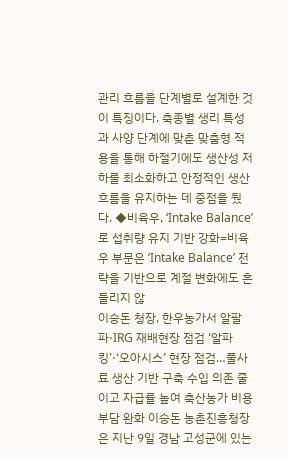관리 흐름을 단계별로 설계한 것이 특징이다. 축종별 생리 특성과 사양 단계에 맞춘 맞춤형 적용을 통해 하절기에도 생산성 저하를 최소화하고 안정적인 생산 흐름을 유지하는 데 중점을 뒀다. ◆비육우, ‘Intake Balance’로 섭취량 유지 기반 강화=비육우 부문은 ‘Intake Balance’ 전략을 기반으로 계절 변화에도 흔들리지 않
이승돈 청장, 한우농가서 알팔파·IRG 재배현장 점검 ‘알파킹’·‘오아시스’ 현장 점검…풀사료 생산 기반 구축 수입 의존 줄이고 자급률 높여 축산농가 비용 부담 완화 이승돈 농촌진흥청장은 지난 9일 경남 고성군에 있는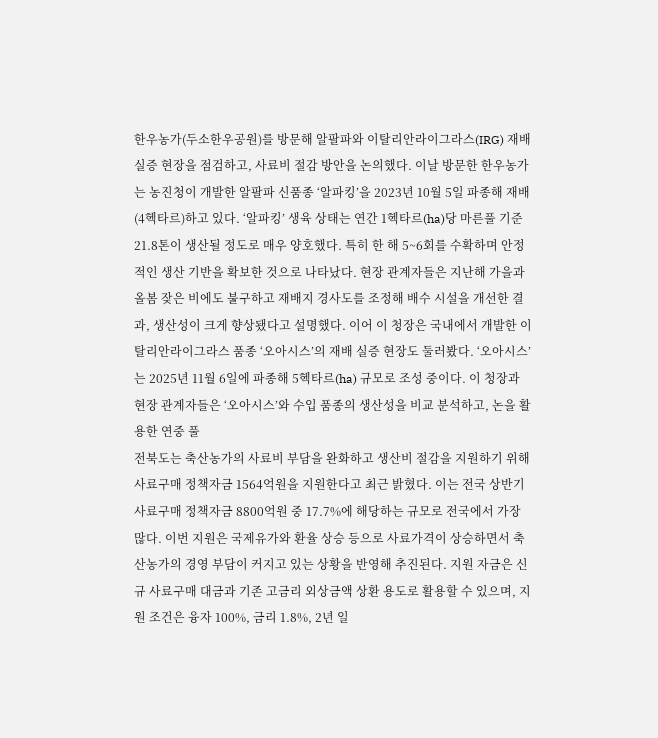한우농가(두소한우공원)를 방문해 알팔파와 이탈리안라이그라스(IRG) 재배 실증 현장을 점검하고, 사료비 절감 방안을 논의했다. 이날 방문한 한우농가는 농진청이 개발한 알팔파 신품종 ‘알파킹’을 2023년 10월 5일 파종해 재배(4헥타르)하고 있다. ‘알파킹’ 생육 상태는 연간 1헥타르(ha)당 마른풀 기준 21.8톤이 생산될 정도로 매우 양호했다. 특히 한 해 5~6회를 수확하며 안정적인 생산 기반을 확보한 것으로 나타났다. 현장 관계자들은 지난해 가을과 올봄 잦은 비에도 불구하고 재배지 경사도를 조정해 배수 시설을 개선한 결과, 생산성이 크게 향상됐다고 설명했다. 이어 이 청장은 국내에서 개발한 이탈리안라이그라스 품종 ‘오아시스’의 재배 실증 현장도 둘러봤다. ‘오아시스’는 2025년 11월 6일에 파종해 5헥타르(ha) 규모로 조성 중이다. 이 청장과 현장 관계자들은 ‘오아시스’와 수입 품종의 생산성을 비교 분석하고, 논을 활용한 연중 풀
전북도는 축산농가의 사료비 부담을 완화하고 생산비 절감을 지원하기 위해 사료구매 정책자금 1564억원을 지원한다고 최근 밝혔다. 이는 전국 상반기 사료구매 정책자금 8800억원 중 17.7%에 해당하는 규모로 전국에서 가장 많다. 이번 지원은 국제유가와 환율 상승 등으로 사료가격이 상승하면서 축산농가의 경영 부담이 커지고 있는 상황을 반영해 추진된다. 지원 자금은 신규 사료구매 대금과 기존 고금리 외상금액 상환 용도로 활용할 수 있으며, 지원 조건은 융자 100%, 금리 1.8%, 2년 일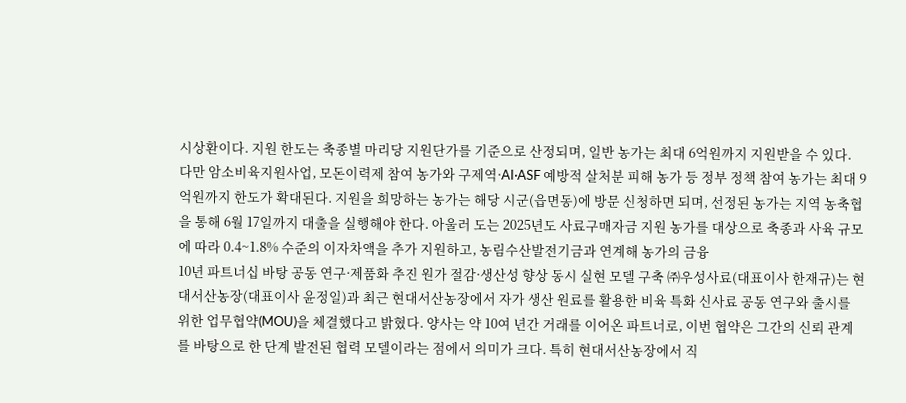시상환이다. 지원 한도는 축종별 마리당 지원단가를 기준으로 산정되며, 일반 농가는 최대 6억원까지 지원받을 수 있다. 다만 암소비육지원사업, 모돈이력제 참여 농가와 구제역·AI·ASF 예방적 살처분 피해 농가 등 정부 정책 참여 농가는 최대 9억원까지 한도가 확대된다. 지원을 희망하는 농가는 해당 시군(읍면동)에 방문 신청하면 되며, 선정된 농가는 지역 농축협을 통해 6월 17일까지 대출을 실행해야 한다. 아울러 도는 2025년도 사료구매자금 지원 농가를 대상으로 축종과 사육 규모에 따라 0.4~1.8% 수준의 이자차액을 추가 지원하고, 농림수산발전기금과 연계해 농가의 금융
10년 파트너십 바탕 공동 연구·제품화 추진 원가 절감·생산성 향상 동시 실현 모델 구축 ㈜우성사료(대표이사 한재규)는 현대서산농장(대표이사 윤정일)과 최근 현대서산농장에서 자가 생산 원료를 활용한 비육 특화 신사료 공동 연구와 출시를 위한 업무협약(MOU)을 체결했다고 밝혔다. 양사는 약 10여 년간 거래를 이어온 파트너로, 이번 협약은 그간의 신뢰 관계를 바탕으로 한 단계 발전된 협력 모델이라는 점에서 의미가 크다. 특히 현대서산농장에서 직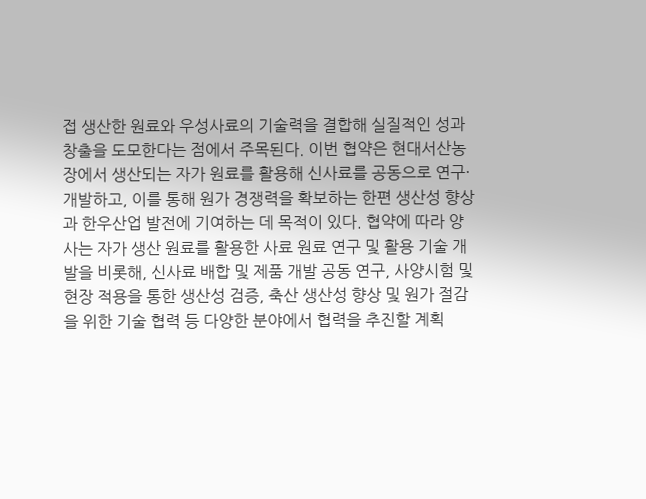접 생산한 원료와 우성사료의 기술력을 결합해 실질적인 성과 창출을 도모한다는 점에서 주목된다. 이번 협약은 현대서산농장에서 생산되는 자가 원료를 활용해 신사료를 공동으로 연구·개발하고, 이를 통해 원가 경쟁력을 확보하는 한편 생산성 향상과 한우산업 발전에 기여하는 데 목적이 있다. 협약에 따라 양사는 자가 생산 원료를 활용한 사료 원료 연구 및 활용 기술 개발을 비롯해, 신사료 배합 및 제품 개발 공동 연구, 사양시험 및 현장 적용을 통한 생산성 검증, 축산 생산성 향상 및 원가 절감을 위한 기술 협력 등 다양한 분야에서 협력을 추진할 계획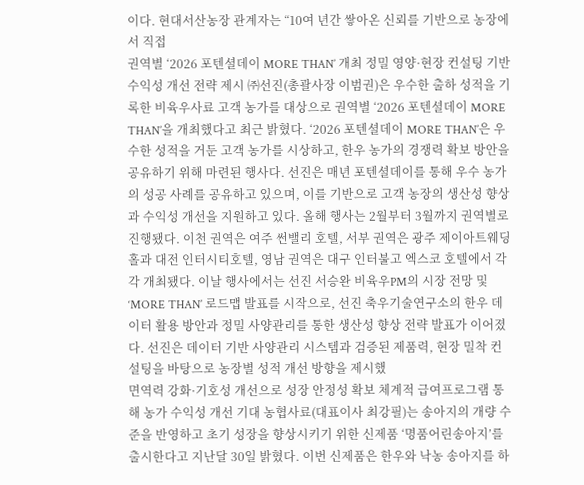이다. 현대서산농장 관계자는 “10여 년간 쌓아온 신뢰를 기반으로 농장에서 직접
권역별 ‘2026 포텐셜데이 MORE THAN’ 개최 정밀 영양·현장 컨설팅 기반 수익성 개선 전략 제시 ㈜선진(총괄사장 이범권)은 우수한 출하 성적을 기록한 비육우사료 고객 농가를 대상으로 권역별 ‘2026 포텐셜데이 MORE THAN’을 개최했다고 최근 밝혔다. ‘2026 포텐셜데이 MORE THAN’은 우수한 성적을 거둔 고객 농가를 시상하고, 한우 농가의 경쟁력 확보 방안을 공유하기 위해 마련된 행사다. 선진은 매년 포텐셜데이를 통해 우수 농가의 성공 사례를 공유하고 있으며, 이를 기반으로 고객 농장의 생산성 향상과 수익성 개선을 지원하고 있다. 올해 행사는 2월부터 3월까지 권역별로 진행됐다. 이천 권역은 여주 썬밸리 호텔, 서부 권역은 광주 제이아트웨딩홀과 대전 인터시티호텔, 영남 권역은 대구 인터불고 엑스코 호텔에서 각각 개최됐다. 이날 행사에서는 선진 서승완 비육우PM의 시장 전망 및 ‘MORE THAN’ 로드맵 발표를 시작으로, 선진 축우기술연구소의 한우 데이터 활용 방안과 정밀 사양관리를 통한 생산성 향상 전략 발표가 이어졌다. 선진은 데이터 기반 사양관리 시스템과 검증된 제품력, 현장 밀착 컨설팅을 바탕으로 농장별 성적 개선 방향을 제시했
면역력 강화·기호성 개선으로 성장 안정성 확보 체계적 급여프로그램 통해 농가 수익성 개선 기대 농협사료(대표이사 최강필)는 송아지의 개량 수준을 반영하고 초기 성장을 향상시키기 위한 신제품 ‘명품어린송아지’를 출시한다고 지난달 30일 밝혔다. 이번 신제품은 한우와 낙농 송아지를 하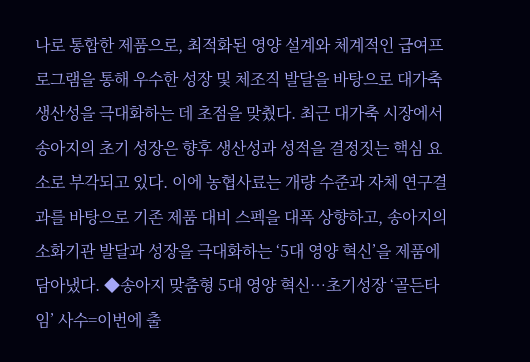나로 통합한 제품으로, 최적화된 영양 설계와 체계적인 급여프로그램을 통해 우수한 성장 및 체조직 발달을 바탕으로 대가축 생산성을 극대화하는 데 초점을 맞췄다. 최근 대가축 시장에서 송아지의 초기 성장은 향후 생산성과 성적을 결정짓는 핵심 요소로 부각되고 있다. 이에 농협사료는 개량 수준과 자체 연구결과를 바탕으로 기존 제품 대비 스펙을 대폭 상향하고, 송아지의 소화기관 발달과 성장을 극대화하는 ‘5대 영양 혁신’을 제품에 담아냈다. ◆송아지 맞춤형 5대 영양 혁신…초기성장 ‘골든타임’ 사수=이번에 출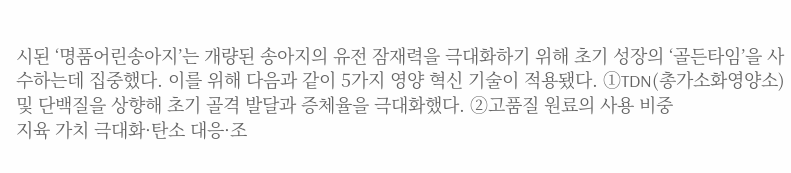시된 ‘명품어린송아지’는 개량된 송아지의 유전 잠재력을 극대화하기 위해 초기 성장의 ‘골든타임’을 사수하는데 집중했다. 이를 위해 다음과 같이 5가지 영양 혁신 기술이 적용됐다. ①TDN(총가소화영양소) 및 단백질을 상향해 초기 골격 발달과 증체율을 극대화했다. ②고품질 원료의 사용 비중
지육 가치 극대화·탄소 대응·조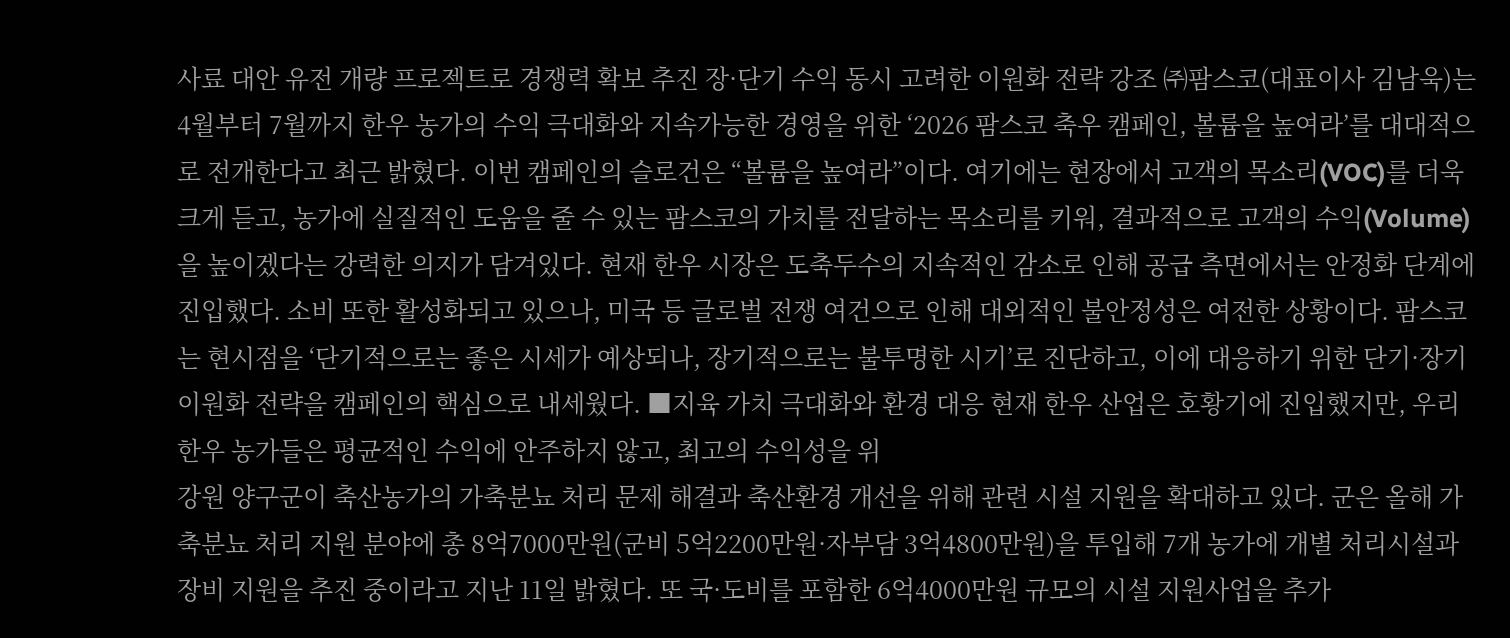사료 대안 유전 개량 프로젝트로 경쟁력 확보 추진 장·단기 수익 동시 고려한 이원화 전략 강조 ㈜팜스코(대표이사 김남욱)는 4월부터 7월까지 한우 농가의 수익 극대화와 지속가능한 경영을 위한 ‘2026 팜스코 축우 캠페인, 볼륨을 높여라’를 대대적으로 전개한다고 최근 밝혔다. 이번 캠페인의 슬로건은 “볼륨을 높여라”이다. 여기에는 현장에서 고객의 목소리(VOC)를 더욱 크게 듣고, 농가에 실질적인 도움을 줄 수 있는 팜스코의 가치를 전달하는 목소리를 키워, 결과적으로 고객의 수익(Volume)을 높이겠다는 강력한 의지가 담겨있다. 현재 한우 시장은 도축두수의 지속적인 감소로 인해 공급 측면에서는 안정화 단계에 진입했다. 소비 또한 활성화되고 있으나, 미국 등 글로벌 전쟁 여건으로 인해 대외적인 불안정성은 여전한 상황이다. 팜스코는 현시점을 ‘단기적으로는 좋은 시세가 예상되나, 장기적으로는 불투명한 시기’로 진단하고, 이에 대응하기 위한 단기·장기 이원화 전략을 캠페인의 핵심으로 내세웠다. ■지육 가치 극대화와 환경 대응 현재 한우 산업은 호황기에 진입했지만, 우리 한우 농가들은 평균적인 수익에 안주하지 않고, 최고의 수익성을 위
강원 양구군이 축산농가의 가축분뇨 처리 문제 해결과 축산환경 개선을 위해 관련 시설 지원을 확대하고 있다. 군은 올해 가축분뇨 처리 지원 분야에 총 8억7000만원(군비 5억2200만원·자부담 3억4800만원)을 투입해 7개 농가에 개별 처리시설과 장비 지원을 추진 중이라고 지난 11일 밝혔다. 또 국·도비를 포함한 6억4000만원 규모의 시설 지원사업을 추가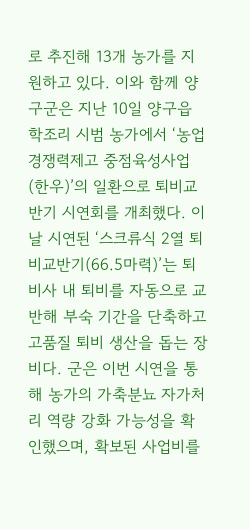로 추진해 13개 농가를 지원하고 있다. 이와 함께 양구군은 지난 10일 양구읍 학조리 시범 농가에서 ‘농업 경쟁력제고 중점육성사업(한우)’의 일환으로 퇴비교반기 시연회를 개최했다. 이날 시연된 ‘스크류식 2열 퇴비교반기(66.5마력)’는 퇴비사 내 퇴비를 자동으로 교반해 부숙 기간을 단축하고 고품질 퇴비 생산을 돕는 장비다. 군은 이번 시연을 통해 농가의 가축분뇨 자가처리 역량 강화 가능성을 확인했으며, 확보된 사업비를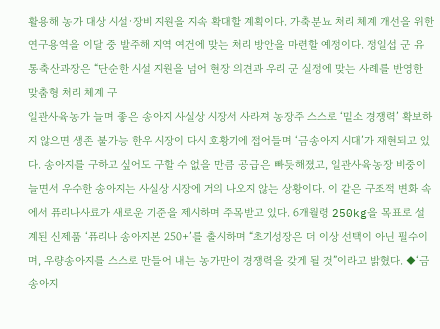활용해 농가 대상 시설·장비 지원을 지속 확대할 계획이다. 가축분뇨 처리 체계 개선을 위한 연구용역을 이달 중 발주해 지역 여건에 맞는 처리 방안을 마련할 예정이다. 정일섭 군 유통축산과장은 “단순한 시설 지원을 넘어 현장 의견과 우리 군 실정에 맞는 사례를 반영한 맞춤형 처리 체계 구
일관사육농가 늘며 좋은 송아지 사실상 시장서 사라져 농장주 스스로 ‘밑소 경쟁력’ 확보하지 않으면 생존 불가능 한우 시장이 다시 호황기에 접어들며 ‘금송아지 시대’가 재현되고 있다. 송아지를 구하고 싶어도 구할 수 없을 만큼 공급은 빠듯해졌고, 일관사육농장 비중이 늘면서 우수한 송아지는 사실상 시장에 거의 나오지 않는 상황이다. 이 같은 구조적 변화 속에서 퓨리나사료가 새로운 기준을 제시하며 주목받고 있다. 6개월령 250kg을 목표로 설계된 신제품 ‘퓨리나 송아지본 250+’를 출시하며 “초기성장은 더 이상 선택이 아닌 필수이며, 우량송아지를 스스로 만들어 내는 농가만이 경쟁력을 갖게 될 것”이라고 밝혔다. ◆‘금송아지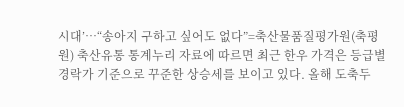시대’…“송아지 구하고 싶어도 없다”=축산물품질평가원(축평원) 축산유통 통계누리 자료에 따르면 최근 한우 가격은 등급별 경락가 기준으로 꾸준한 상승세를 보이고 있다. 올해 도축두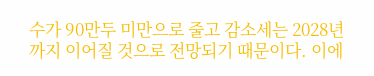수가 90만두 미만으로 줄고 감소세는 2028년까지 이어질 것으로 전망되기 때문이다. 이에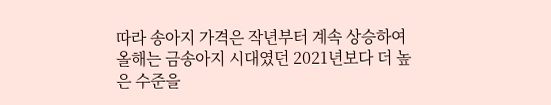따라 송아지 가격은 작년부터 계속 상승하여 올해는 금송아지 시대였던 2021년보다 더 높은 수준을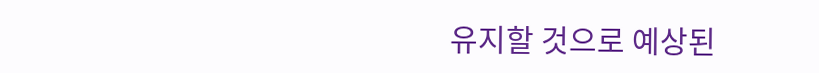유지할 것으로 예상된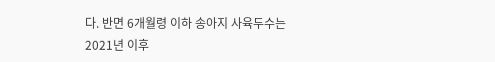다. 반면 6개월령 이하 송아지 사육두수는 2021년 이후